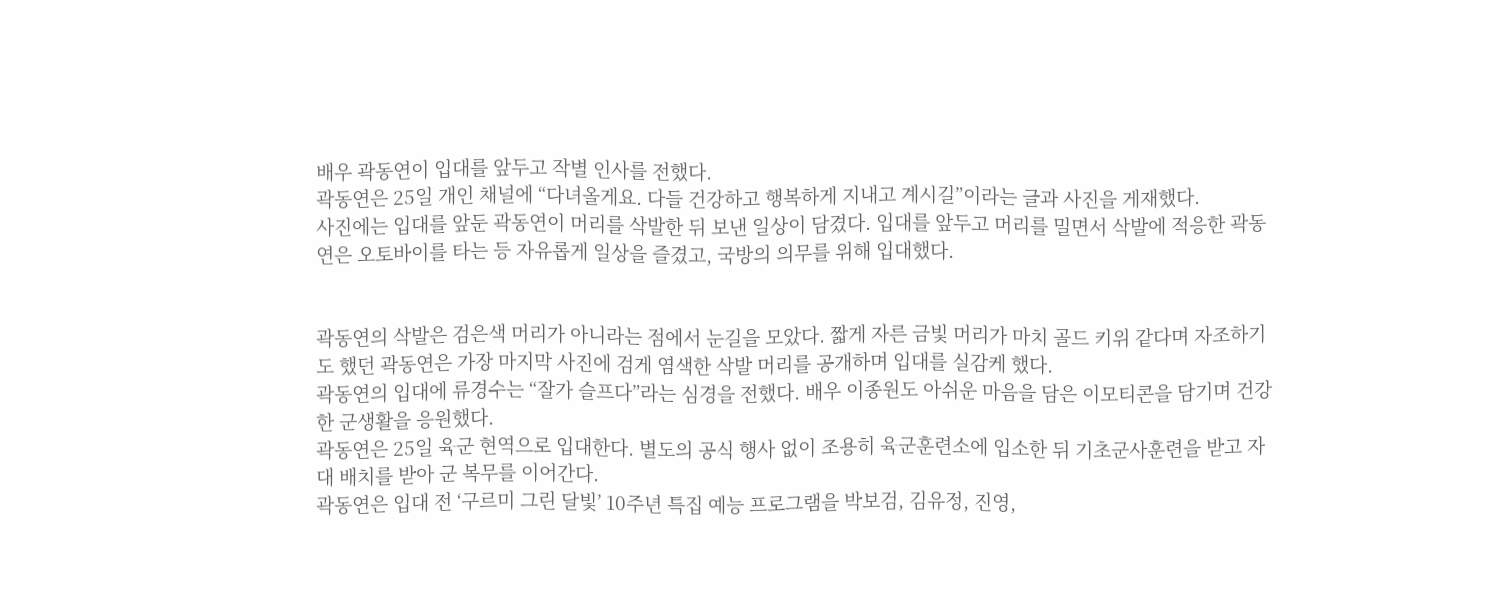배우 곽동연이 입대를 앞두고 작별 인사를 전했다.
곽동연은 25일 개인 채널에 “다녀올게요. 다들 건강하고 행복하게 지내고 계시길”이라는 글과 사진을 게재했다.
사진에는 입대를 앞둔 곽동연이 머리를 삭발한 뒤 보낸 일상이 담겼다. 입대를 앞두고 머리를 밀면서 삭발에 적응한 곽동연은 오토바이를 타는 등 자유롭게 일상을 즐겼고, 국방의 의무를 위해 입대했다.


곽동연의 삭발은 검은색 머리가 아니라는 점에서 눈길을 모았다. 짧게 자른 금빛 머리가 마치 골드 키위 같다며 자조하기도 했던 곽동연은 가장 마지막 사진에 검게 염색한 삭발 머리를 공개하며 입대를 실감케 했다.
곽동연의 입대에 류경수는 “잘가 슬프다”라는 심경을 전했다. 배우 이종원도 아쉬운 마음을 담은 이모티콘을 담기며 건강한 군생활을 응원했다.
곽동연은 25일 육군 현역으로 입대한다. 별도의 공식 행사 없이 조용히 육군훈련소에 입소한 뒤 기초군사훈련을 받고 자대 배치를 받아 군 복무를 이어간다.
곽동연은 입대 전 ‘구르미 그린 달빛’ 10주년 특집 예능 프로그램을 박보검, 김유정, 진영,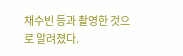채수빈 등과 촬영한 것으로 알려졌다.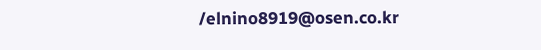/elnino8919@osen.co.kr